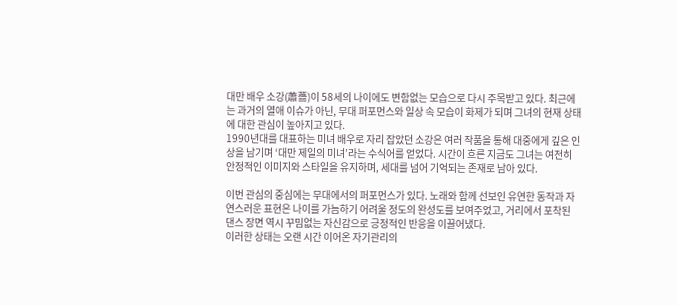대만 배우 소강(蕭薔)이 58세의 나이에도 변함없는 모습으로 다시 주목받고 있다. 최근에는 과거의 열애 이슈가 아닌, 무대 퍼포먼스와 일상 속 모습이 화제가 되며 그녀의 현재 상태에 대한 관심이 높아지고 있다.
1990년대를 대표하는 미녀 배우로 자리 잡았던 소강은 여러 작품을 통해 대중에게 깊은 인상을 남기며 ‘대만 제일의 미녀’라는 수식어를 얻었다. 시간이 흐른 지금도 그녀는 여전히 안정적인 이미지와 스타일을 유지하며, 세대를 넘어 기억되는 존재로 남아 있다.

이번 관심의 중심에는 무대에서의 퍼포먼스가 있다. 노래와 함께 선보인 유연한 동작과 자연스러운 표현은 나이를 가늠하기 어려울 정도의 완성도를 보여주었고, 거리에서 포착된 댄스 장면 역시 꾸밈없는 자신감으로 긍정적인 반응을 이끌어냈다.
이러한 상태는 오랜 시간 이어온 자기관리의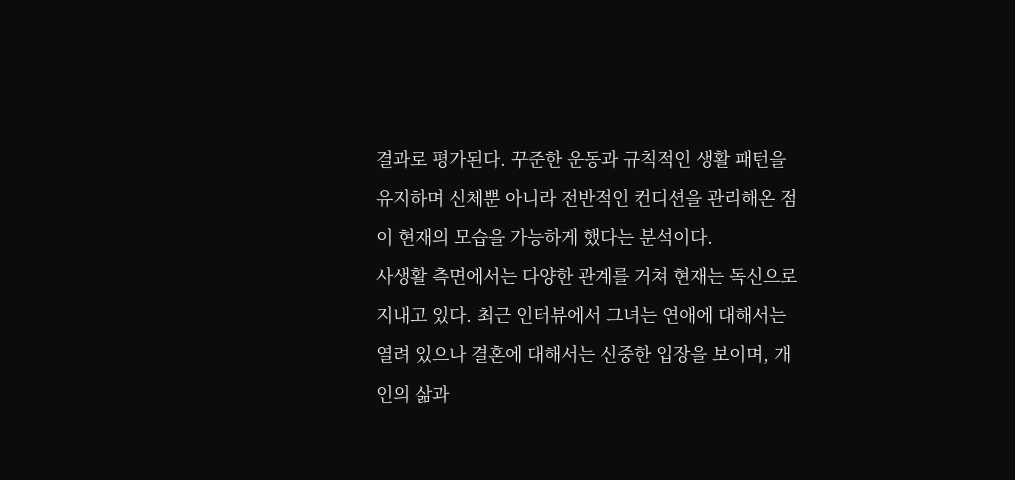결과로 평가된다. 꾸준한 운동과 규칙적인 생활 패턴을 유지하며 신체뿐 아니라 전반적인 컨디션을 관리해온 점이 현재의 모습을 가능하게 했다는 분석이다.
사생활 측면에서는 다양한 관계를 거쳐 현재는 독신으로 지내고 있다. 최근 인터뷰에서 그녀는 연애에 대해서는 열려 있으나 결혼에 대해서는 신중한 입장을 보이며, 개인의 삶과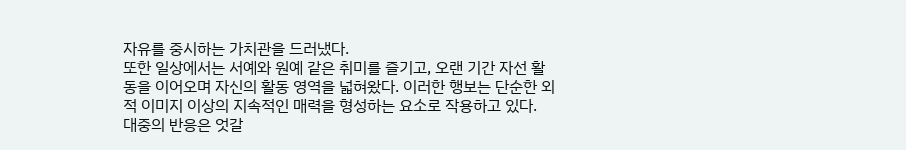자유를 중시하는 가치관을 드러냈다.
또한 일상에서는 서예와 원예 같은 취미를 즐기고, 오랜 기간 자선 활동을 이어오며 자신의 활동 영역을 넓혀왔다. 이러한 행보는 단순한 외적 이미지 이상의 지속적인 매력을 형성하는 요소로 작용하고 있다.
대중의 반응은 엇갈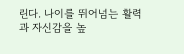린다. 나이를 뛰어넘는 활력과 자신감을 높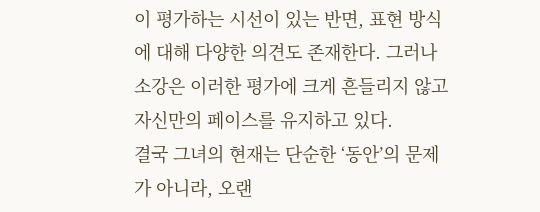이 평가하는 시선이 있는 반면, 표현 방식에 대해 다양한 의견도 존재한다. 그러나 소강은 이러한 평가에 크게 흔들리지 않고 자신만의 페이스를 유지하고 있다.
결국 그녀의 현재는 단순한 ‘동안’의 문제가 아니라, 오랜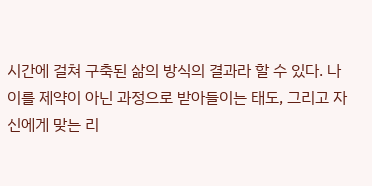시간에 걸쳐 구축된 삶의 방식의 결과라 할 수 있다. 나이를 제약이 아닌 과정으로 받아들이는 태도, 그리고 자신에게 맞는 리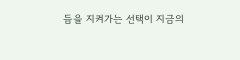듬을 지켜가는 선택이 지금의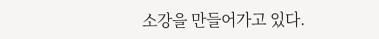소강을 만들어가고 있다.